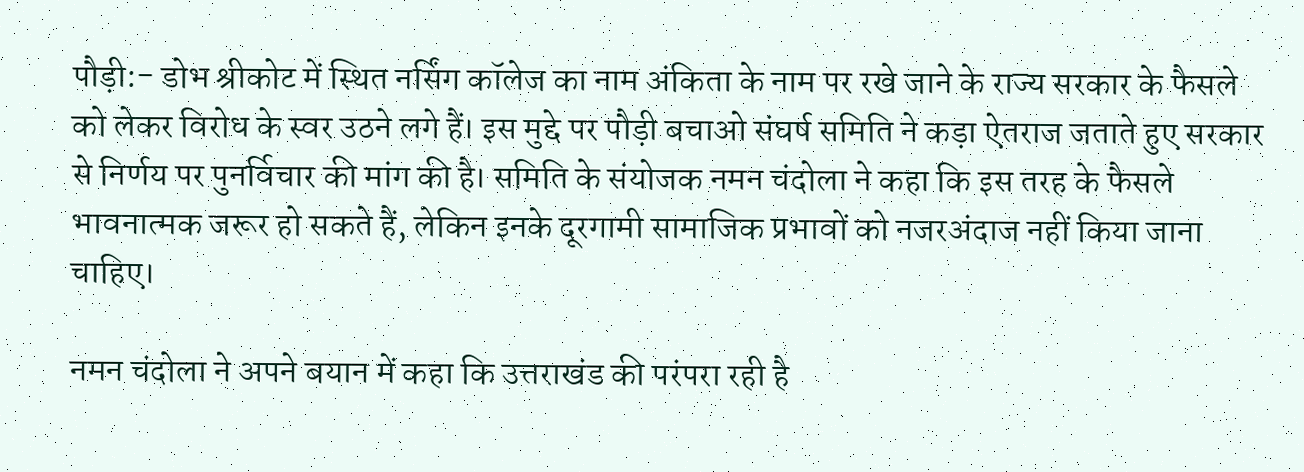पौड़ी:- डोभ श्रीकोट में स्थित नर्सिंग कॉलेज का नाम अंकिता के नाम पर रखे जाने के राज्य सरकार के फैसले को लेकर विरोध के स्वर उठने लगे हैं। इस मुद्दे पर पौड़ी बचाओ संघर्ष समिति ने कड़ा ऐतराज जताते हुए सरकार से निर्णय पर पुनर्विचार की मांग की है। समिति के संयोजक नमन चंदोला ने कहा कि इस तरह के फैसले भावनात्मक जरूर हो सकते हैं, लेकिन इनके दूरगामी सामाजिक प्रभावों को नजरअंदाज नहीं किया जाना चाहिए।

नमन चंदोला ने अपने बयान में कहा कि उत्तराखंड की परंपरा रही है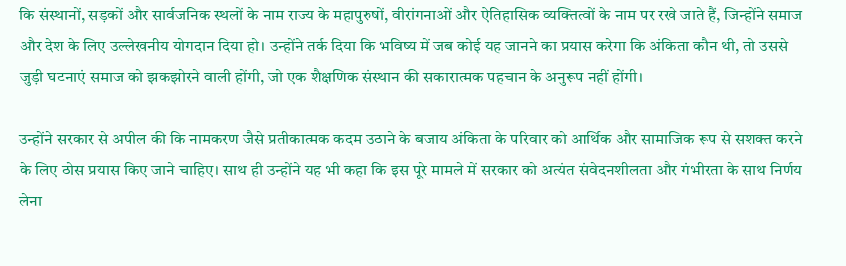कि संस्थानों, सड़कों और सार्वजनिक स्थलों के नाम राज्य के महापुरुषों, वीरांगनाओं और ऐतिहासिक व्यक्तित्वों के नाम पर रखे जाते हैं, जिन्होंने समाज और देश के लिए उल्लेखनीय योगदान दिया हो। उन्होंने तर्क दिया कि भविष्य में जब कोई यह जानने का प्रयास करेगा कि अंकिता कौन थी, तो उससे जुड़ी घटनाएं समाज को झकझोरने वाली होंगी, जो एक शैक्षणिक संस्थान की सकारात्मक पहचान के अनुरूप नहीं होंगी।

उन्होंने सरकार से अपील की कि नामकरण जैसे प्रतीकात्मक कदम उठाने के बजाय अंकिता के परिवार को आर्थिक और सामाजिक रूप से सशक्त करने के लिए ठोस प्रयास किए जाने चाहिए। साथ ही उन्होंने यह भी कहा कि इस पूरे मामले में सरकार को अत्यंत संवेदनशीलता और गंभीरता के साथ निर्णय लेना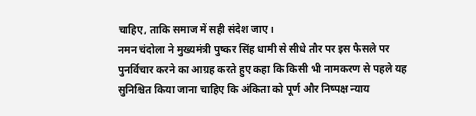चाहिए, ताकि समाज में सही संदेश जाए।
नमन चंदोला ने मुख्यमंत्री पुष्कर सिंह धामी से सीधे तौर पर इस फैसले पर पुनर्विचार करने का आग्रह करते हुए कहा कि किसी भी नामकरण से पहले यह सुनिश्चित किया जाना चाहिए कि अंकिता को पूर्ण और निष्पक्ष न्याय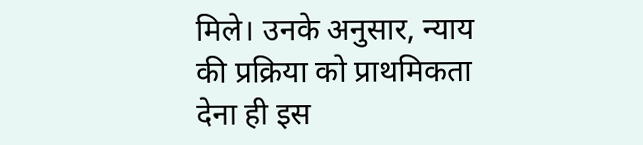मिले। उनके अनुसार, न्याय की प्रक्रिया को प्राथमिकता देना ही इस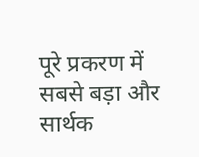पूरे प्रकरण में सबसे बड़ा और सार्थक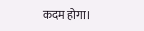कदम होगा।